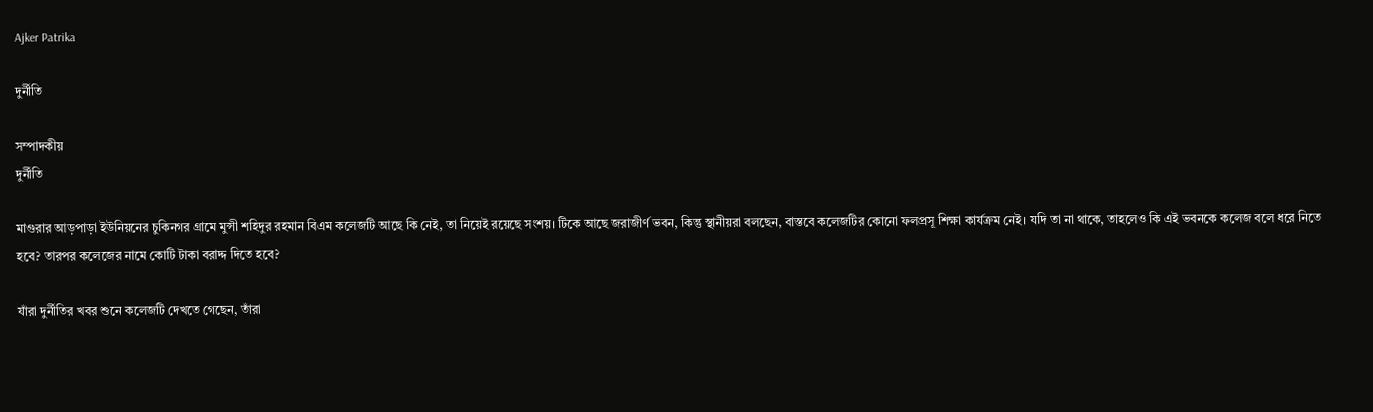Ajker Patrika

দুর্নীতি

সম্পাদকীয়
দুর্নীতি

মাগুরার আড়পাড়া ইউনিয়নের চুকিনগর গ্রামে মুন্সী শহিদুর রহমান বিএম কলেজটি আছে কি নেই, তা নিয়েই রয়েছে সংশয়। টিকে আছে জরাজীর্ণ ভবন, কিন্তু স্থানীয়রা বলছেন, বাস্তবে কলেজটির কোনো ফলপ্রসূ শিক্ষা কার্যক্রম নেই। যদি তা না থাকে, তাহলেও কি এই ভবনকে কলেজ বলে ধরে নিতে হবে? তারপর কলেজের নামে কোটি টাকা বরাদ্দ দিতে হবে?

যাঁরা দুর্নীতির খবর শুনে কলেজটি দেখতে গেছেন, তাঁরা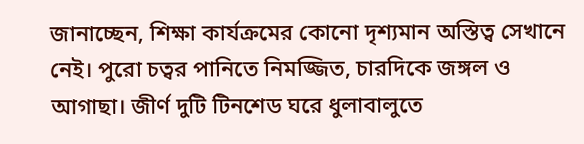জানাচ্ছেন, শিক্ষা কার্যক্রমের কোনো দৃশ্যমান অস্তিত্ব সেখানে নেই। পুরো চত্বর পানিতে নিমজ্জিত, চারদিকে জঙ্গল ও আগাছা। জীর্ণ দুটি টিনশেড ঘরে ধুলাবালুতে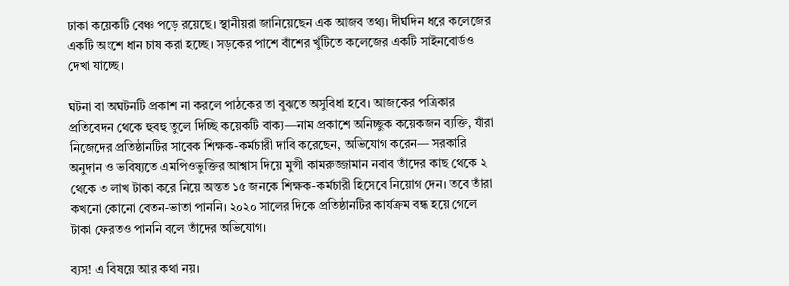ঢাকা কয়েকটি বেঞ্চ পড়ে রয়েছে। স্থানীয়রা জানিয়েছেন এক আজব তথ্য। দীর্ঘদিন ধরে কলেজের একটি অংশে ধান চাষ করা হচ্ছে। সড়কের পাশে বাঁশের খুঁটিতে কলেজের একটি সাইনবোর্ডও দেখা যাচ্ছে।

ঘটনা বা অঘটনটি প্রকাশ না করলে পাঠকের তা বুঝতে অসুবিধা হবে। আজকের পত্রিকার প্রতিবেদন থেকে হুবহু তুলে দিচ্ছি কয়েকটি বাক্য—নাম প্রকাশে অনিচ্ছুক কয়েকজন ব্যক্তি, যাঁরা নিজেদের প্রতিষ্ঠানটির সাবেক শিক্ষক-কর্মচারী দাবি করেছেন, অভিযোগ করেন— সরকারি অনুদান ও ভবিষ্যতে এমপিওভুক্তির আশ্বাস দিয়ে মুন্সী কামরুজ্জামান নবাব তাঁদের কাছ থেকে ২ থেকে ৩ লাখ টাকা করে নিয়ে অন্তত ১৫ জনকে শিক্ষক-কর্মচারী হিসেবে নিয়োগ দেন। তবে তাঁরা কখনো কোনো বেতন-ভাতা পাননি। ২০২০ সালের দিকে প্রতিষ্ঠানটির কার্যক্রম বন্ধ হয়ে গেলে টাকা ফেরতও পাননি বলে তাঁদের অভিযোগ।

ব্যস! এ বিষয়ে আর কথা নয়।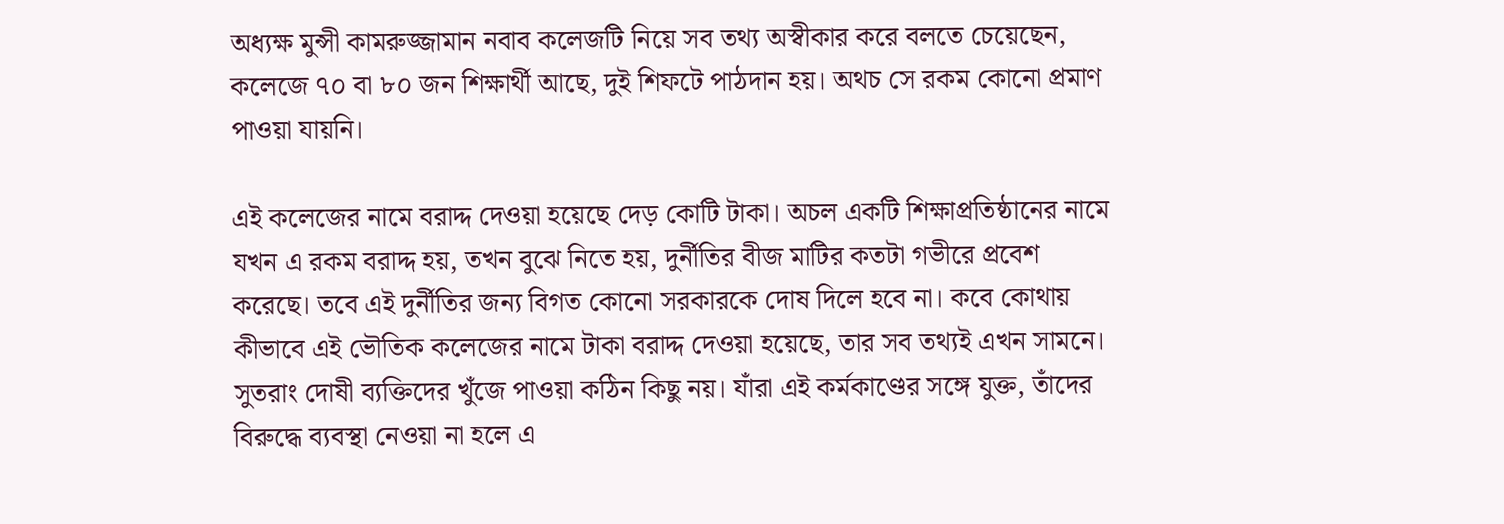অধ্যক্ষ মুন্সী কামরুজ্জামান নবাব কলেজটি নিয়ে সব তথ্য অস্বীকার করে বলতে চেয়েছেন, কলেজে ৭০ বা ৮০ জন শিক্ষার্থী আছে, দুই শিফটে পাঠদান হয়। অথচ সে রকম কোনো প্রমাণ পাওয়া যায়নি।

এই কলেজের নামে বরাদ্দ দেওয়া হয়েছে দেড় কোটি টাকা। অচল একটি শিক্ষাপ্রতিষ্ঠানের নামে যখন এ রকম বরাদ্দ হয়, তখন বুঝে নিতে হয়, দুর্নীতির বীজ মাটির কতটা গভীরে প্রবেশ করেছে। তবে এই দুর্নীতির জন্য বিগত কোনো সরকারকে দোষ দিলে হবে না। কবে কোথায় কীভাবে এই ভৌতিক কলেজের নামে টাকা বরাদ্দ দেওয়া হয়েছে, তার সব তথ্যই এখন সামনে। সুতরাং দোষী ব্যক্তিদের খুঁজে পাওয়া কঠিন কিছু নয়। যাঁরা এই কর্মকাণ্ডের সঙ্গে যুক্ত, তাঁদের বিরুদ্ধে ব্যবস্থা নেওয়া না হলে এ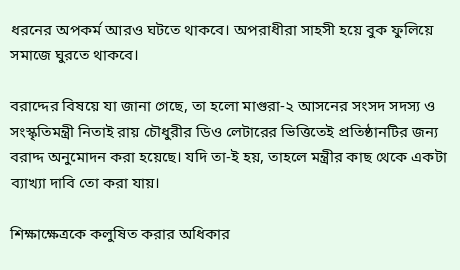ধরনের অপকর্ম আরও ঘটতে থাকবে। অপরাধীরা সাহসী হয়ে বুক ফুলিয়ে সমাজে ঘুরতে থাকবে।

বরাদ্দের বিষয়ে যা জানা গেছে, তা হলো মাগুরা-২ আসনের সংসদ সদস্য ও সংস্কৃতিমন্ত্রী নিতাই রায় চৌধুরীর ডিও লেটারের ভিত্তিতেই প্রতিষ্ঠানটির জন্য বরাদ্দ অনুমোদন করা হয়েছে। যদি তা-ই হয়, তাহলে মন্ত্রীর কাছ থেকে একটা ব্যাখ্যা দাবি তো করা যায়।

শিক্ষাক্ষেত্রকে কলুষিত করার অধিকার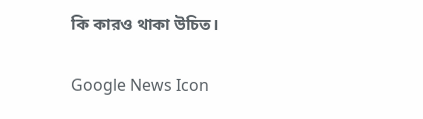কি কারও থাকা উচিত।

Google News Icon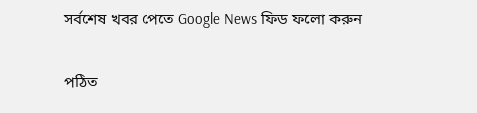সর্বশেষ খবর পেতে Google News ফিড ফলো করুন

পঠিত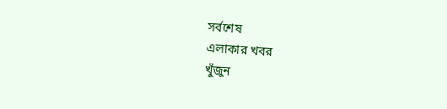সর্বশেষ
এলাকার খবর
খুঁজুন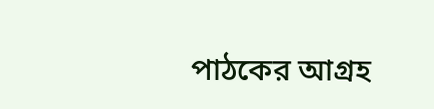পাঠকের আগ্রহ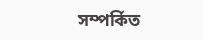সম্পর্কিত